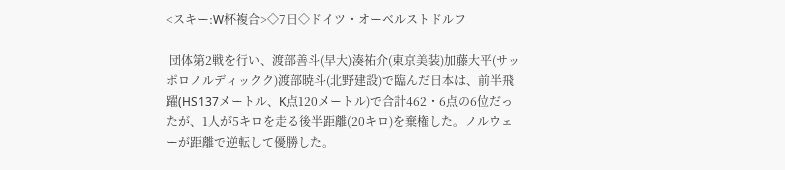<スキー:W杯複合>◇7日◇ドイツ・オーベルストドルフ

 団体第2戦を行い、渡部善斗(早大)湊祐介(東京美装)加藤大平(サッポロノルディックク)渡部暁斗(北野建設)で臨んだ日本は、前半飛躍(HS137メートル、K点120メートル)で合計462・6点の6位だったが、1人が5キロを走る後半距離(20キロ)を棄権した。ノルウェーが距離で逆転して優勝した。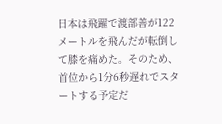日本は飛躍で渡部善が122メートルを飛んだが転倒して膝を痛めた。そのため、首位から1分6秒遅れでスタートする予定だ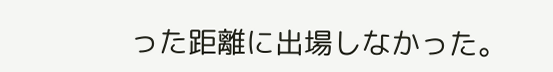った距離に出場しなかった。